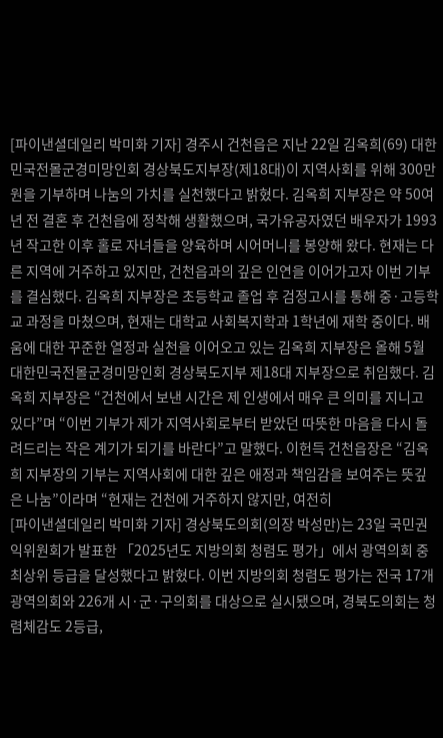[파이낸셜데일리 박미화 기자] 경주시 건천읍은 지난 22일 김옥희(69) 대한민국전몰군경미망인회 경상북도지부장(제18대)이 지역사회를 위해 300만 원을 기부하며 나눔의 가치를 실천했다고 밝혔다. 김옥희 지부장은 약 50여 년 전 결혼 후 건천읍에 정착해 생활했으며, 국가유공자였던 배우자가 1993년 작고한 이후 홀로 자녀들을 양육하며 시어머니를 봉양해 왔다. 현재는 다른 지역에 거주하고 있지만, 건천읍과의 깊은 인연을 이어가고자 이번 기부를 결심했다. 김옥희 지부장은 초등학교 졸업 후 검정고시를 통해 중·고등학교 과정을 마쳤으며, 현재는 대학교 사회복지학과 1학년에 재학 중이다. 배움에 대한 꾸준한 열정과 실천을 이어오고 있는 김옥희 지부장은 올해 5월 대한민국전몰군경미망인회 경상북도지부 제18대 지부장으로 취임했다. 김옥희 지부장은 “건천에서 보낸 시간은 제 인생에서 매우 큰 의미를 지니고 있다”며 “이번 기부가 제가 지역사회로부터 받았던 따뜻한 마음을 다시 돌려드리는 작은 계기가 되기를 바란다”고 말했다. 이헌득 건천읍장은 “김옥희 지부장의 기부는 지역사회에 대한 깊은 애정과 책임감을 보여주는 뜻깊은 나눔”이라며 “현재는 건천에 거주하지 않지만, 여전히
[파이낸셜데일리 박미화 기자] 경상북도의회(의장 박성만)는 23일 국민권익위원회가 발표한 「2025년도 지방의회 청렴도 평가」에서 광역의회 중 최상위 등급을 달성했다고 밝혔다. 이번 지방의회 청렴도 평가는 전국 17개 광역의회와 226개 시·군·구의회를 대상으로 실시됐으며, 경북도의회는 청렴체감도 2등급,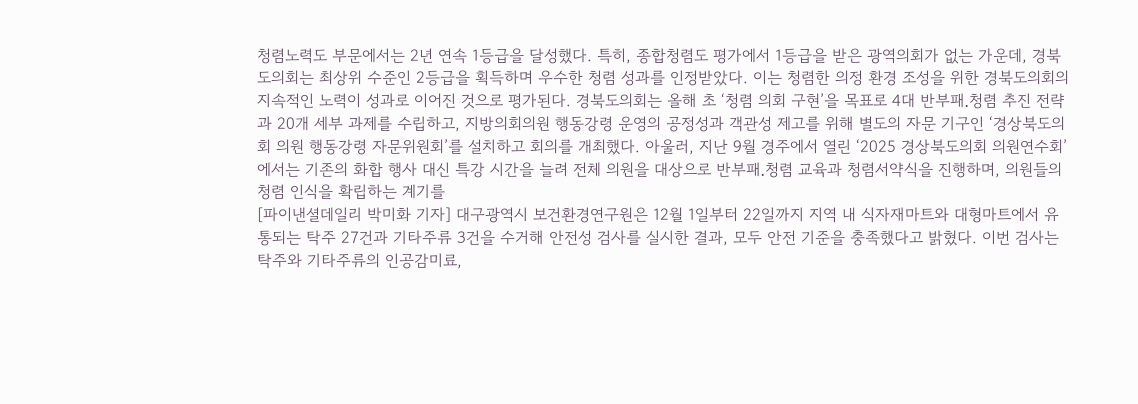청렴노력도 부문에서는 2년 연속 1등급을 달성했다. 특히, 종합청렴도 평가에서 1등급을 받은 광역의회가 없는 가운데, 경북도의회는 최상위 수준인 2등급을 획득하며 우수한 청렴 성과를 인정받았다. 이는 청렴한 의정 환경 조성을 위한 경북도의회의 지속적인 노력이 성과로 이어진 것으로 평가된다. 경북도의회는 올해 초 ‘청렴 의회 구현’을 목표로 4대 반부패․청렴 추진 전략과 20개 세부 과제를 수립하고, 지방의회의원 행동강령 운영의 공정성과 객관성 제고를 위해 별도의 자문 기구인 ‘경상북도의회 의원 행동강령 자문위원회’를 설치하고 회의를 개최했다. 아울러, 지난 9월 경주에서 열린 ‘2025 경상북도의회 의원연수회’에서는 기존의 화합 행사 대신 특강 시간을 늘려 전체 의원을 대상으로 반부패․청렴 교육과 청렴서약식을 진행하며, 의원들의 청렴 인식을 확립하는 계기를
[파이낸셜데일리 박미화 기자] 대구광역시 보건환경연구원은 12월 1일부터 22일까지 지역 내 식자재마트와 대형마트에서 유통되는 탁주 27건과 기타주류 3건을 수거해 안전성 검사를 실시한 결과, 모두 안전 기준을 충족했다고 밝혔다. 이번 검사는 탁주와 기타주류의 인공감미료,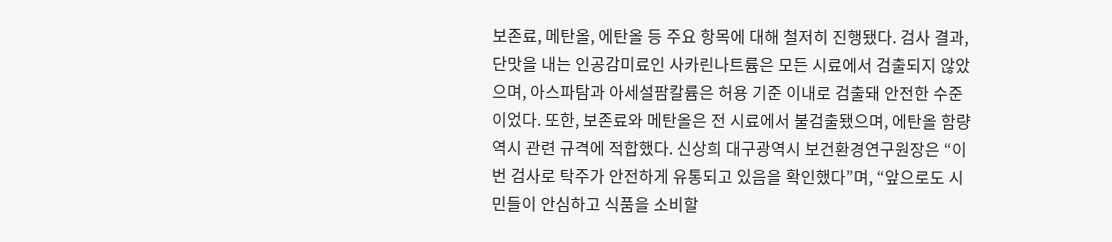보존료, 메탄올, 에탄올 등 주요 항목에 대해 철저히 진행됐다. 검사 결과, 단맛을 내는 인공감미료인 사카린나트륨은 모든 시료에서 검출되지 않았으며, 아스파탐과 아세설팜칼륨은 허용 기준 이내로 검출돼 안전한 수준이었다. 또한, 보존료와 메탄올은 전 시료에서 불검출됐으며, 에탄올 함량 역시 관련 규격에 적합했다. 신상희 대구광역시 보건환경연구원장은 “이번 검사로 탁주가 안전하게 유통되고 있음을 확인했다”며, “앞으로도 시민들이 안심하고 식품을 소비할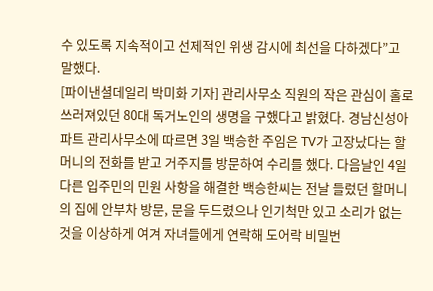수 있도록 지속적이고 선제적인 위생 감시에 최선을 다하겠다”고 말했다.
[파이낸셜데일리 박미화 기자] 관리사무소 직원의 작은 관심이 홀로 쓰러져있던 80대 독거노인의 생명을 구했다고 밝혔다. 경남신성아파트 관리사무소에 따르면 3일 백승한 주임은 TV가 고장났다는 할머니의 전화를 받고 거주지를 방문하여 수리를 했다. 다음날인 4일 다른 입주민의 민원 사항을 해결한 백승한씨는 전날 들렀던 할머니의 집에 안부차 방문, 문을 두드렸으나 인기척만 있고 소리가 없는 것을 이상하게 여겨 자녀들에게 연락해 도어락 비밀번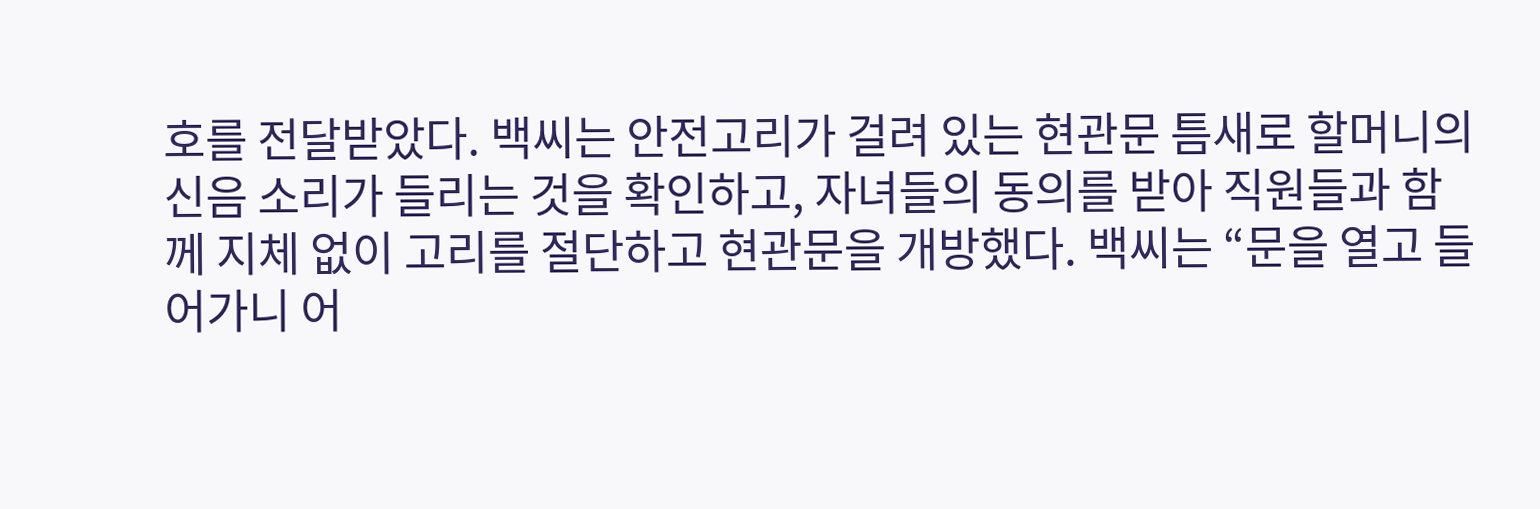호를 전달받았다. 백씨는 안전고리가 걸려 있는 현관문 틈새로 할머니의 신음 소리가 들리는 것을 확인하고, 자녀들의 동의를 받아 직원들과 함께 지체 없이 고리를 절단하고 현관문을 개방했다. 백씨는 “문을 열고 들어가니 어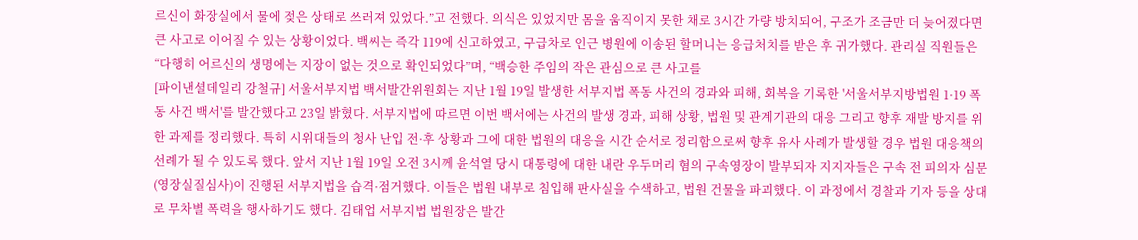르신이 화장실에서 물에 젖은 상태로 쓰러져 있었다.”고 전했다. 의식은 있었지만 몸을 움직이지 못한 채로 3시간 가량 방치되어, 구조가 조금만 더 늦어졌다면 큰 사고로 이어질 수 있는 상황이었다. 백씨는 즉각 119에 신고하였고, 구급차로 인근 병원에 이송된 할머니는 응급처치를 받은 후 귀가했다. 관리실 직원들은 “다행히 어르신의 생명에는 지장이 없는 것으로 확인되었다”며, “백승한 주임의 작은 관심으로 큰 사고를
[파이낸셜데일리 강철규] 서울서부지법 백서발간위원회는 지난 1월 19일 발생한 서부지법 폭동 사건의 경과와 피해, 회복을 기록한 '서울서부지방법원 1·19 폭동 사건 백서'를 발간했다고 23일 밝혔다. 서부지법에 따르면 이번 백서에는 사건의 발생 경과, 피해 상황, 법원 및 관계기관의 대응 그리고 향후 재발 방지를 위한 과제를 정리했다. 특히 시위대들의 청사 난입 전·후 상황과 그에 대한 법원의 대응을 시간 순서로 정리함으로써 향후 유사 사례가 발생할 경우 법원 대응책의 선례가 될 수 있도록 했다. 앞서 지난 1월 19일 오전 3시께 윤석열 당시 대통령에 대한 내란 우두머리 혐의 구속영장이 발부되자 지지자들은 구속 전 피의자 심문(영장실질심사)이 진행된 서부지법을 습격·점거했다. 이들은 법원 내부로 침입해 판사실을 수색하고, 법원 건물을 파괴했다. 이 과정에서 경찰과 기자 등을 상대로 무차별 폭력을 행사하기도 했다. 김태업 서부지법 법원장은 발간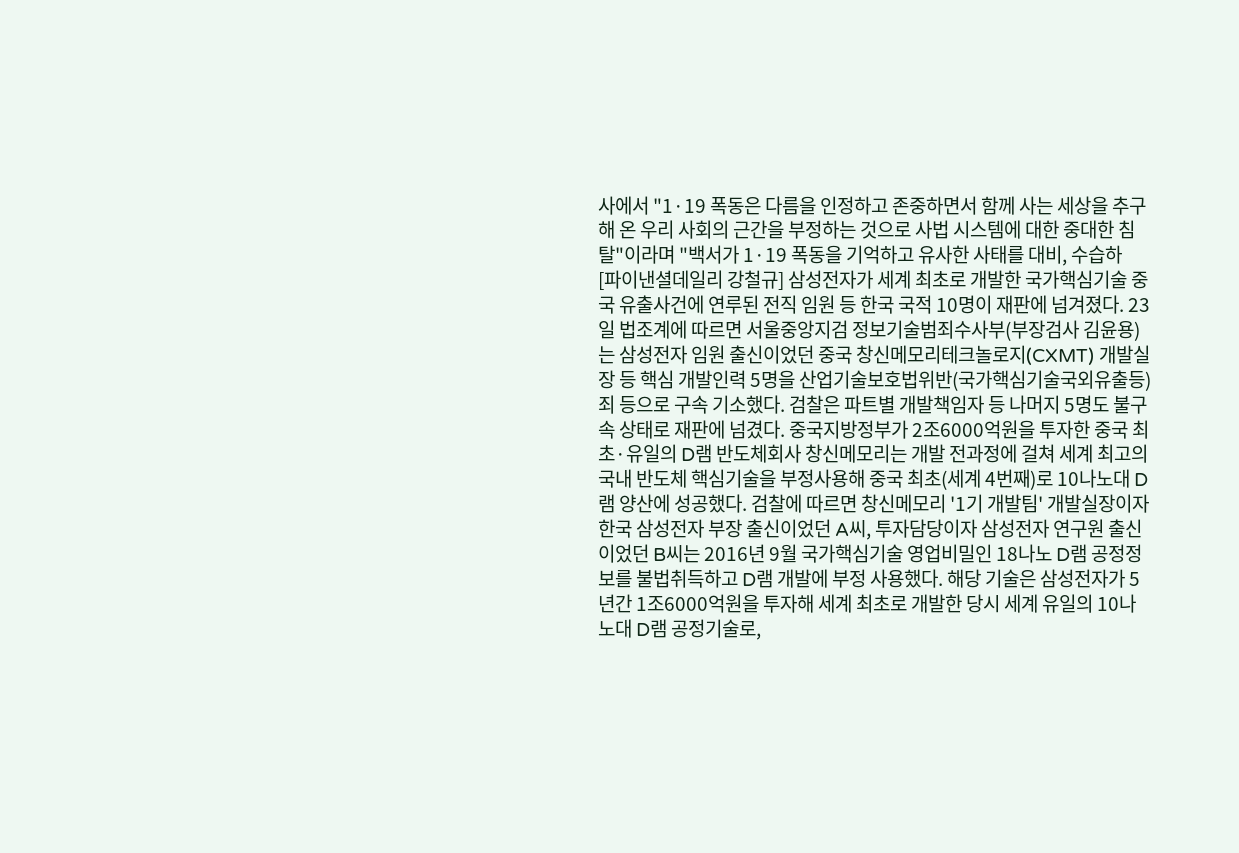사에서 "1·19 폭동은 다름을 인정하고 존중하면서 함께 사는 세상을 추구해 온 우리 사회의 근간을 부정하는 것으로 사법 시스템에 대한 중대한 침탈"이라며 "백서가 1·19 폭동을 기억하고 유사한 사태를 대비, 수습하
[파이낸셜데일리 강철규] 삼성전자가 세계 최초로 개발한 국가핵심기술 중국 유출사건에 연루된 전직 임원 등 한국 국적 10명이 재판에 넘겨졌다. 23일 법조계에 따르면 서울중앙지검 정보기술범죄수사부(부장검사 김윤용)는 삼성전자 임원 출신이었던 중국 창신메모리테크놀로지(CXMT) 개발실장 등 핵심 개발인력 5명을 산업기술보호법위반(국가핵심기술국외유출등)죄 등으로 구속 기소했다. 검찰은 파트별 개발책임자 등 나머지 5명도 불구속 상태로 재판에 넘겼다. 중국지방정부가 2조6000억원을 투자한 중국 최초·유일의 D램 반도체회사 창신메모리는 개발 전과정에 걸쳐 세계 최고의 국내 반도체 핵심기술을 부정사용해 중국 최초(세계 4번째)로 10나노대 D램 양산에 성공했다. 검찰에 따르면 창신메모리 '1기 개발팀' 개발실장이자 한국 삼성전자 부장 출신이었던 A씨, 투자담당이자 삼성전자 연구원 출신이었던 B씨는 2016년 9월 국가핵심기술 영업비밀인 18나노 D램 공정정보를 불법취득하고 D램 개발에 부정 사용했다. 해당 기술은 삼성전자가 5년간 1조6000억원을 투자해 세계 최초로 개발한 당시 세계 유일의 10나노대 D램 공정기술로,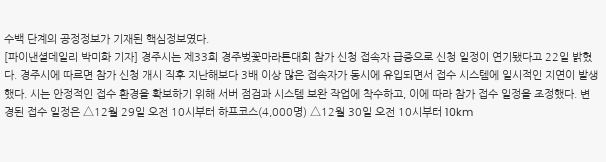수백 단계의 공정정보가 기재된 핵심정보였다.
[파이낸셜데일리 박미화 기자] 경주시는 제33회 경주벚꽃마라톤대회 참가 신청 접속자 급증으로 신청 일정이 연기됐다고 22일 밝혔다. 경주시에 따르면 참가 신청 개시 직후 지난해보다 3배 이상 많은 접속자가 동시에 유입되면서 접수 시스템에 일시적인 지연이 발생했다. 시는 안정적인 접수 환경을 확보하기 위해 서버 점검과 시스템 보완 작업에 착수하고, 이에 따라 참가 접수 일정을 조정했다. 변경된 접수 일정은 △12월 29일 오전 10시부터 하프코스(4,000명) △12월 30일 오전 10시부터 10km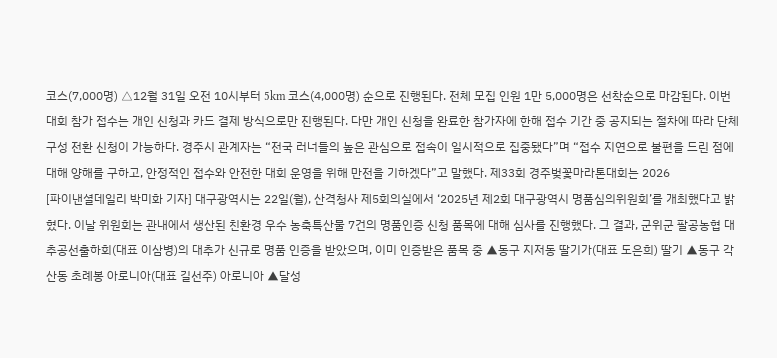코스(7,000명) △12월 31일 오전 10시부터 5km 코스(4,000명) 순으로 진행된다. 전체 모집 인원 1만 5,000명은 선착순으로 마감된다. 이번 대회 참가 접수는 개인 신청과 카드 결제 방식으로만 진행된다. 다만 개인 신청을 완료한 참가자에 한해 접수 기간 중 공지되는 절차에 따라 단체 구성 전환 신청이 가능하다. 경주시 관계자는 “전국 러너들의 높은 관심으로 접속이 일시적으로 집중됐다”며 “접수 지연으로 불편을 드린 점에 대해 양해를 구하고, 안정적인 접수와 안전한 대회 운영을 위해 만전을 기하겠다”고 말했다. 제33회 경주벚꽃마라톤대회는 2026
[파이낸셜데일리 박미화 기자] 대구광역시는 22일(월), 산격청사 제5회의실에서 ‘2025년 제2회 대구광역시 명품심의위원회’를 개최했다고 밝혔다. 이날 위원회는 관내에서 생산된 친환경 우수 농축특산물 7건의 명품인증 신청 품목에 대해 심사를 진행했다. 그 결과, 군위군 팔공농협 대추공선출하회(대표 이삼병)의 대추가 신규로 명품 인증을 받았으며, 이미 인증받은 품목 중 ▲동구 지저동 딸기가(대표 도은희) 딸기 ▲동구 각산동 초례봉 아로니아(대표 길선주) 아로니아 ▲달성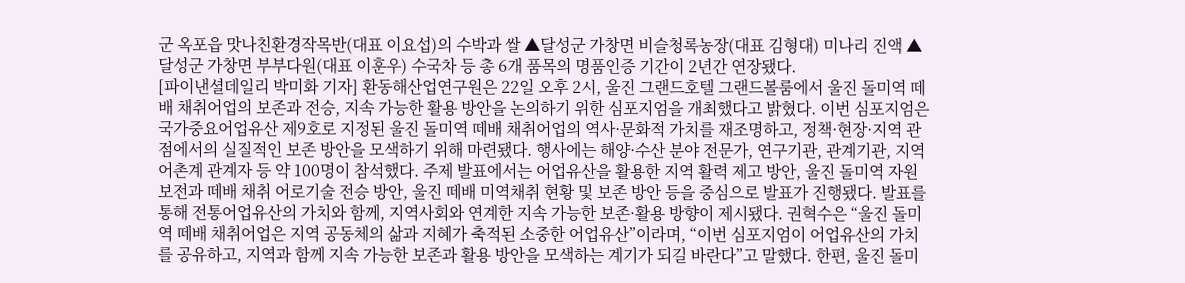군 옥포읍 맛나친환경작목반(대표 이요섭)의 수박과 쌀 ▲달성군 가창면 비슬청록농장(대표 김형대) 미나리 진액 ▲달성군 가창면 부부다원(대표 이훈우) 수국차 등 총 6개 품목의 명품인증 기간이 2년간 연장됐다.
[파이낸셜데일리 박미화 기자] 환동해산업연구원은 22일 오후 2시, 울진 그랜드호텔 그랜드볼룸에서 울진 돌미역 떼배 채취어업의 보존과 전승, 지속 가능한 활용 방안을 논의하기 위한 심포지엄을 개최했다고 밝혔다. 이번 심포지엄은 국가중요어업유산 제9호로 지정된 울진 돌미역 떼배 채취어업의 역사·문화적 가치를 재조명하고, 정책·현장·지역 관점에서의 실질적인 보존 방안을 모색하기 위해 마련됐다. 행사에는 해양·수산 분야 전문가, 연구기관, 관계기관, 지역 어촌계 관계자 등 약 100명이 참석했다. 주제 발표에서는 어업유산을 활용한 지역 활력 제고 방안, 울진 돌미역 자원 보전과 떼배 채취 어로기술 전승 방안, 울진 떼배 미역채취 현황 및 보존 방안 등을 중심으로 발표가 진행됐다. 발표를 통해 전통어업유산의 가치와 함께, 지역사회와 연계한 지속 가능한 보존·활용 방향이 제시됐다. 권혁수은 “울진 돌미역 떼배 채취어업은 지역 공동체의 삶과 지혜가 축적된 소중한 어업유산”이라며, “이번 심포지엄이 어업유산의 가치를 공유하고, 지역과 함께 지속 가능한 보존과 활용 방안을 모색하는 계기가 되길 바란다”고 말했다. 한편, 울진 돌미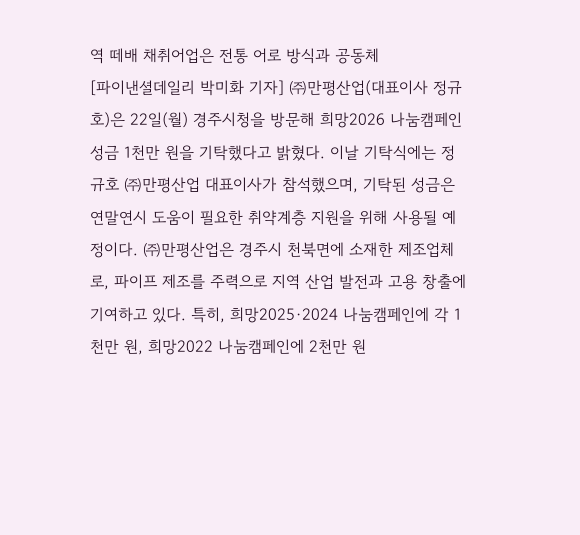역 떼배 채취어업은 전통 어로 방식과 공동체
[파이낸셜데일리 박미화 기자] ㈜만평산업(대표이사 정규호)은 22일(월) 경주시청을 방문해 희망2026 나눔캠페인 성금 1천만 원을 기탁했다고 밝혔다. 이날 기탁식에는 정규호 ㈜만평산업 대표이사가 참석했으며, 기탁된 성금은 연말연시 도움이 필요한 취약계층 지원을 위해 사용될 예정이다. ㈜만평산업은 경주시 천북면에 소재한 제조업체로, 파이프 제조를 주력으로 지역 산업 발전과 고용 창출에 기여하고 있다. 특히, 희망2025·2024 나눔캠페인에 각 1천만 원, 희망2022 나눔캠페인에 2천만 원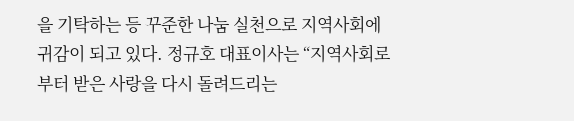을 기탁하는 등 꾸준한 나눔 실천으로 지역사회에 귀감이 되고 있다. 정규호 대표이사는 “지역사회로부터 받은 사랑을 다시 돌려드리는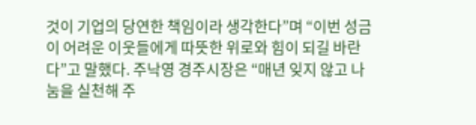것이 기업의 당연한 책임이라 생각한다”며 “이번 성금이 어려운 이웃들에게 따뜻한 위로와 힘이 되길 바란다”고 말했다. 주낙영 경주시장은 “매년 잊지 않고 나눔을 실천해 주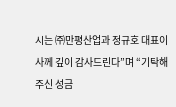시는 ㈜만평산업과 정규호 대표이사께 깊이 감사드린다”며 “기탁해 주신 성금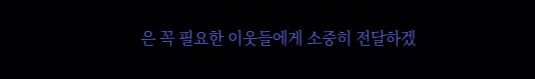은 꼭 필요한 이웃들에게 소중히 전달하겠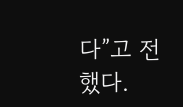다”고 전했다.